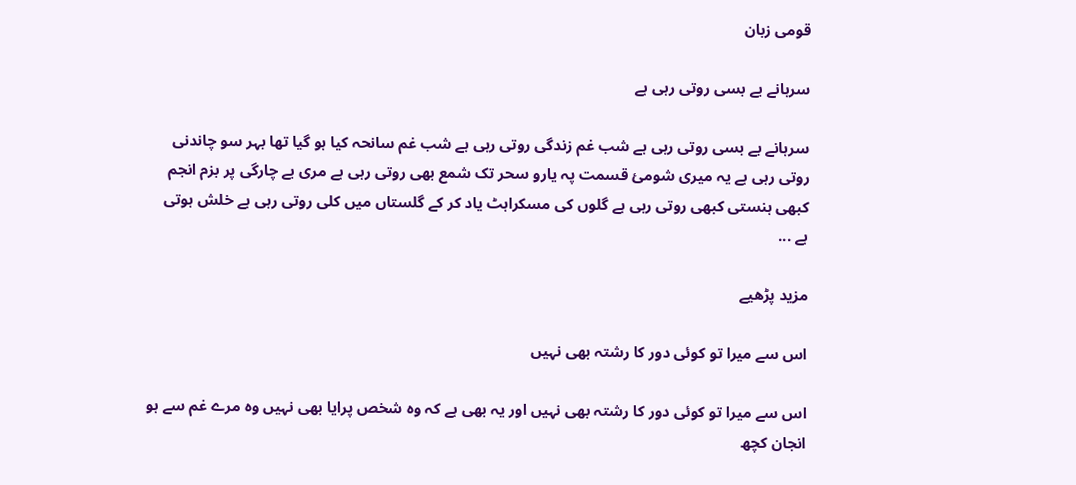قومی زبان

سرہانے بے بسی روتی رہی ہے

سرہانے بے بسی روتی رہی ہے شب غم زندگی روتی رہی ہے شب غم سانحہ کیا ہو گیا تھا بہر سو چاندنی روتی رہی ہے یہ میری شومیٔ قسمت پہ یارو سحر تک شمع بھی روتی رہی ہے مری بے چارگی پر بزم انجم کبھی ہنستی کبھی روتی رہی ہے گلوں کی مسکراہٹ یاد کر کے گلستاں میں کلی روتی رہی ہے خلش ہوتی ہے ...

مزید پڑھیے

اس سے میرا تو کوئی دور کا رشتہ بھی نہیں

اس سے میرا تو کوئی دور کا رشتہ بھی نہیں اور یہ بھی ہے کہ وہ شخص پرایا بھی نہیں وہ مرے غم سے ہو انجان کچھ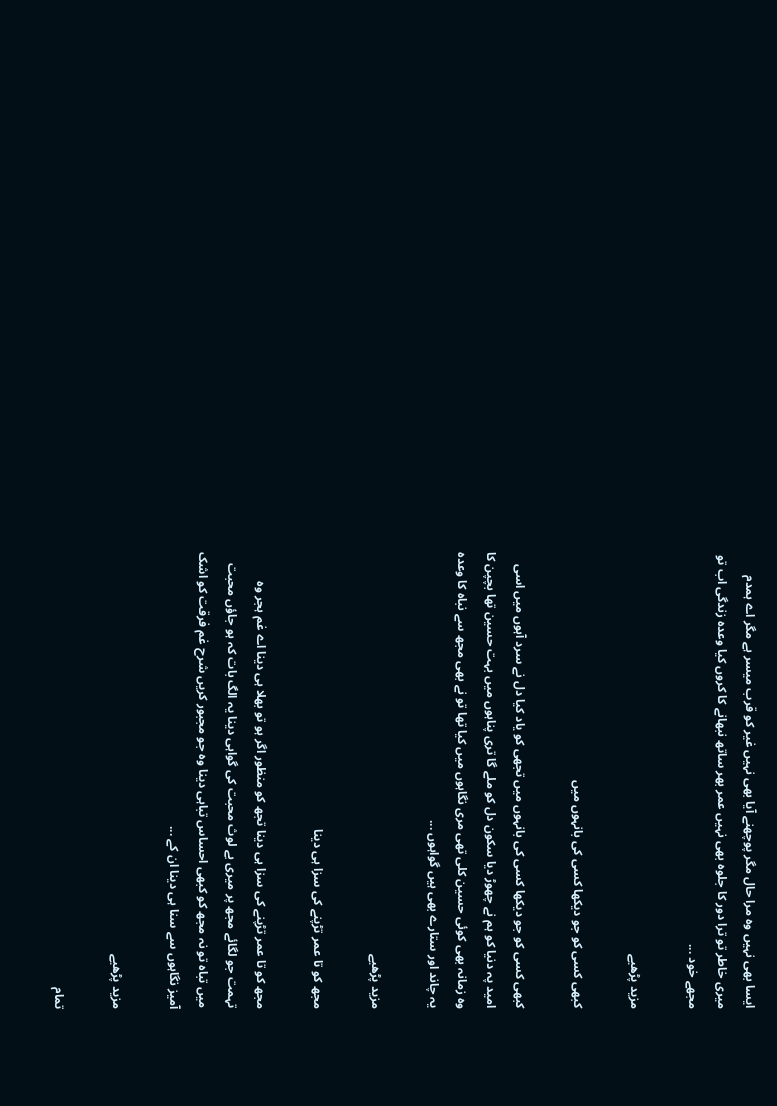ایسا بھی نہیں وہ مرا حال مگر پوچھنے آیا بھی نہیں غیر کو قرب میسر ہے مگر اے ہمدم میری خاطر تو ترا دور کا جلوہ بھی نہیں عمر بھر ساتھ نبھانے کا کروں کیا وعدہ زندگی اب تو مجھے خود ...

مزید پڑھیے

کبھی کسی کو جو دیکھا کسی کی بانہوں میں

کبھی کسی کو جو دیکھا کسی کی بانہوں میں تجھی کو یاد کیا دل نے سرد آہوں میں اسی امید پہ دنیا کو ہم نے چھوڑ دیا سکون دل کو ملے گا تری پناہوں میں بہت حسین تھا بچپن کا وہ زمانہ بھی کوئی حسین کلی تھی مری نگاہوں میں کیا تھا تو نے بھی مجھ سے نباہ کا وعدہ یہ چاند اور ستارے بھی ہیں گواہوں ...

مزید پڑھیے

مجھ کو تا عمر تڑپنے کی سزا ہی دینا

مجھ کو تا عمر تڑپنے کی سزا ہی دینا تجھ کو منظور اگر ہو تو بھلا ہی دینا اے غم ہجر وہ تہمت جو لگائے مجھ پر میری بے لوث محبت کی گواہی دینا یہ الگ بات کہ ہو جاؤں محبت میں تباہ تو نہ مجھ کو کبھی احساس تباہی دینا وہ جو مجبور کریں شرح‌ غم فرقت کو اشک آمیز نگاہوں سے سنا ہی دینا ان کے ...

مزید پڑھیے

تمام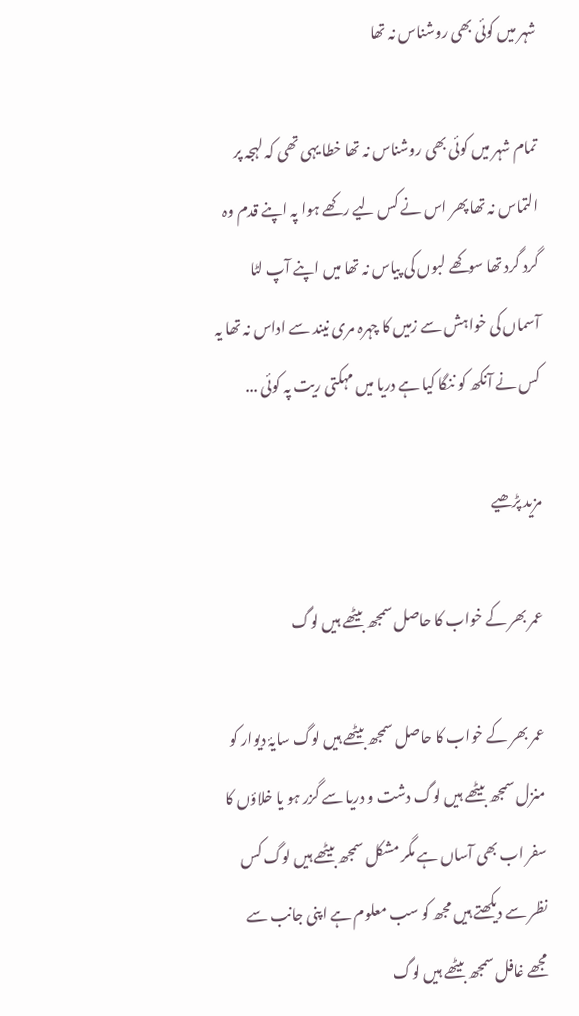شہر میں کوئی بھی روشناس نہ تھا

تمام شہر میں کوئی بھی روشناس نہ تھا خطا یہی تھی کہ لہجہ پر التماس نہ تھا پھر اس نے کس لیے رکھے ہوا پہ اپنے قدم وہ گرد گرد تھا سوکھے لبوں کی پیاس نہ تھا میں اپنے آپ لٹا آسماں کی خواہش سے زمیں کا چہرہ مری نیند سے اداس نہ تھا یہ کس نے آنکھ کو ننگا کیا ہے دریا میں مہکتی ریت پہ کوئی ...

مزید پڑھیے

عمر بھر کے خواب کا حاصل سمجھ بیٹھے ہیں لوگ

عمر بھر کے خواب کا حاصل سمجھ بیٹھے ہیں لوگ سایۂ دیوار کو منزل سمجھ بیٹھے ہیں لوگ دشت و دریا سے گزر ہو یا خلاؤں کا سفر اب بھی آساں ہے مگر مشکل سمجھ بیٹھے ہیں لوگ کس نظر سے دیکھتے ہیں مجھ کو سب معلوم ہے اپنی جانب سے مجھے غافل سمجھ بیٹھے ہیں لوگ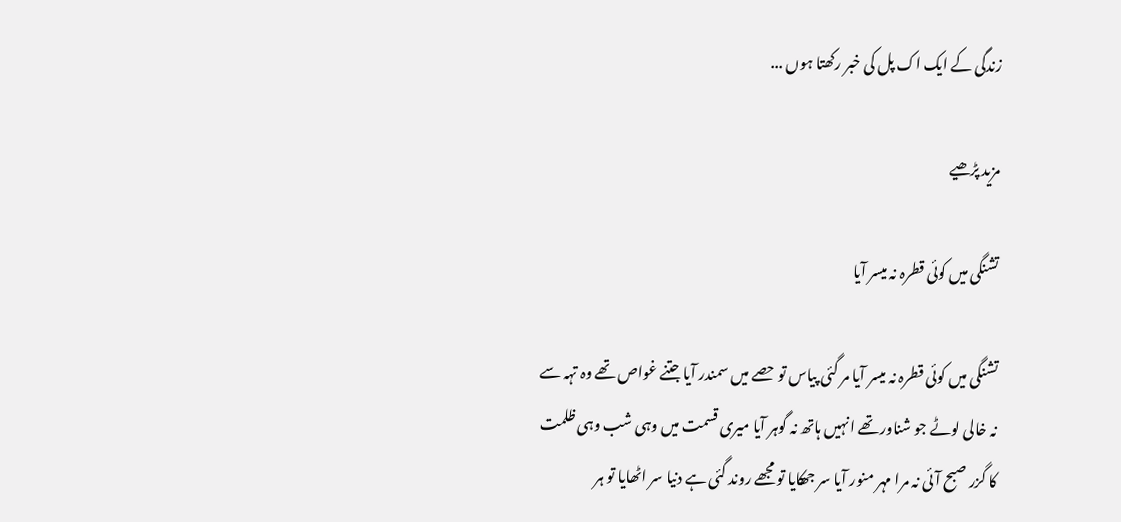زندگی کے ایک اک پل کی خبر رکھتا ہوں ...

مزید پڑھیے

تشنگی میں کوئی قطرہ نہ میسر آیا

تشنگی میں کوئی قطرہ نہ میسر آیا مر گئی پیاس تو حصے میں سمندر آیا جتنے غواص تھے وہ تہہ سے نہ خالی لوٹے جو شناور تھے انہیں ہاتھ نہ گوہر آیا میری قسمت میں وہی شب وہی ظلمت کا گزر صبح آئی نہ مرا مہر منور آیا سر جھکایا تو مجھے روند گئی ہے دنیا سر اٹھایا تو ہر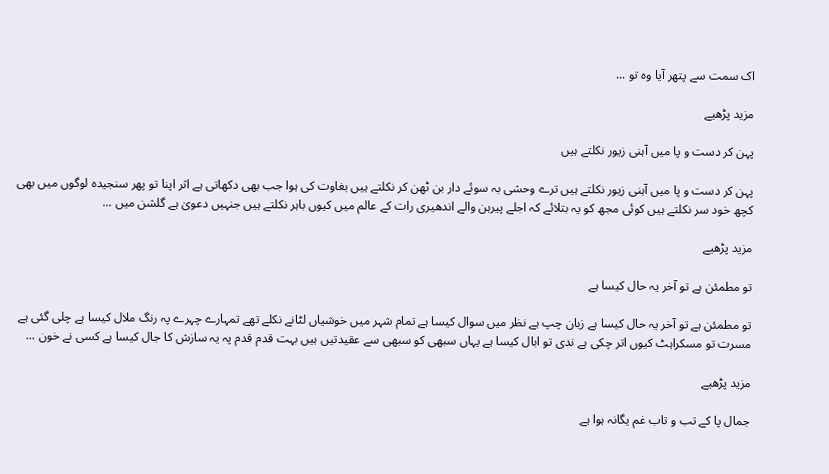اک سمت سے پتھر آیا وہ تو ...

مزید پڑھیے

پہن کر دست و پا میں آہنی زیور نکلتے ہیں

پہن کر دست و پا میں آہنی زیور نکلتے ہیں ترے وحشی بہ سوئے دار بن ٹھن کر نکلتے ہیں بغاوت کی ہوا جب بھی دکھاتی ہے اثر اپنا تو پھر سنجیدہ لوگوں میں بھی کچھ خود سر نکلتے ہیں کوئی مجھ کو یہ بتلائے کہ اجلے پیرہن والے اندھیری رات کے عالم میں کیوں باہر نکلتے ہیں جنہیں دعویٰ ہے گلشن میں ...

مزید پڑھیے

تو مطمئن ہے تو آخر یہ حال کیسا ہے

تو مطمئن ہے تو آخر یہ حال کیسا ہے زبان چپ ہے نظر میں سوال کیسا ہے تمام شہر میں خوشیاں لٹانے نکلے تھے تمہارے چہرے پہ رنگ ملال کیسا ہے چلی گئی ہے مسرت تو مسکراہٹ کیوں اتر چکی ہے ندی تو ابال کیسا ہے یہاں سبھی کو سبھی سے عقیدتیں ہیں بہت قدم قدم پہ یہ سازش کا جال کیسا ہے کسی نے خون ...

مزید پڑھیے

جمال پا کے تب و تاب غم‌ یگانہ ہوا ہے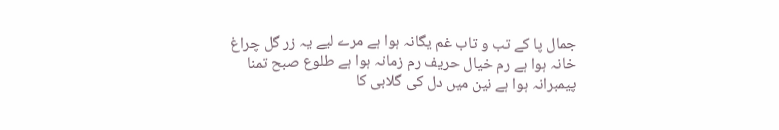جمال پا کے تب و تاب غم‌ یگانہ ہوا ہے مرے لیے یہ زر گل چراغ خانہ ہوا ہے رم‌ خیال حریف رم زمانہ ہوا ہے طلوع‌ صبح تمنا پیمبرانہ ہوا ہے نین میں دل کی گلابی کا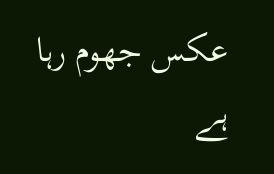عکس جھوم رہا ہے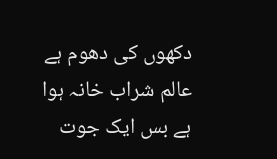دکھوں کی دھوم ہے عالم شراب خانہ ہوا ہے بس ایک جوت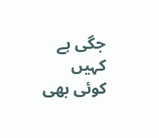جگی ہے کہیں کوئی بھی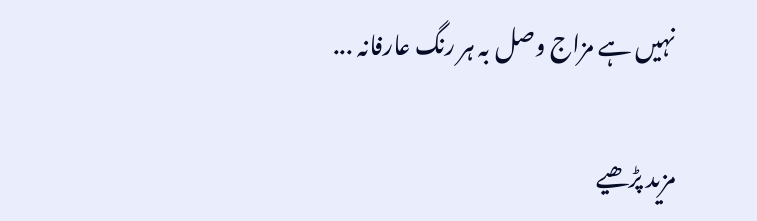نہیں ہے مزاج وصل بہ ہر رنگ عارفانہ ...

مزید پڑھیے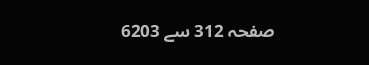صفحہ 312 سے 6203